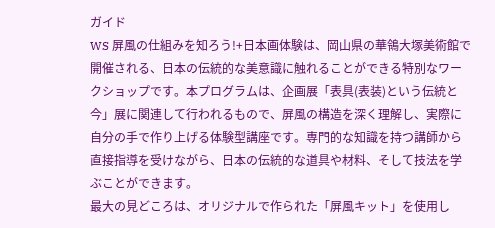ガイド
WS 屏風の仕組みを知ろう!+日本画体験は、岡山県の華鴒大塚美術館で開催される、日本の伝統的な美意識に触れることができる特別なワークショップです。本プログラムは、企画展「表具(表装)という伝統と今」展に関連して行われるもので、屏風の構造を深く理解し、実際に自分の手で作り上げる体験型講座です。専門的な知識を持つ講師から直接指導を受けながら、日本の伝統的な道具や材料、そして技法を学ぶことができます。
最大の見どころは、オリジナルで作られた「屏風キット」を使用し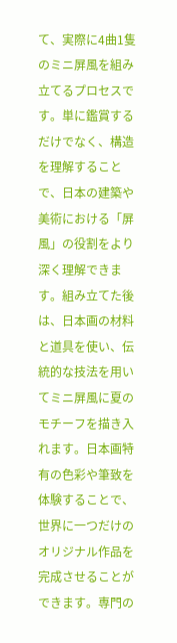て、実際に4曲1隻のミニ屏風を組み立てるプロセスです。単に鑑賞するだけでなく、構造を理解することで、日本の建築や美術における「屏風」の役割をより深く理解できます。組み立てた後は、日本画の材料と道具を使い、伝統的な技法を用いてミニ屏風に夏のモチーフを描き入れます。日本画特有の色彩や筆致を体験することで、世界に一つだけのオリジナル作品を完成させることができます。専門の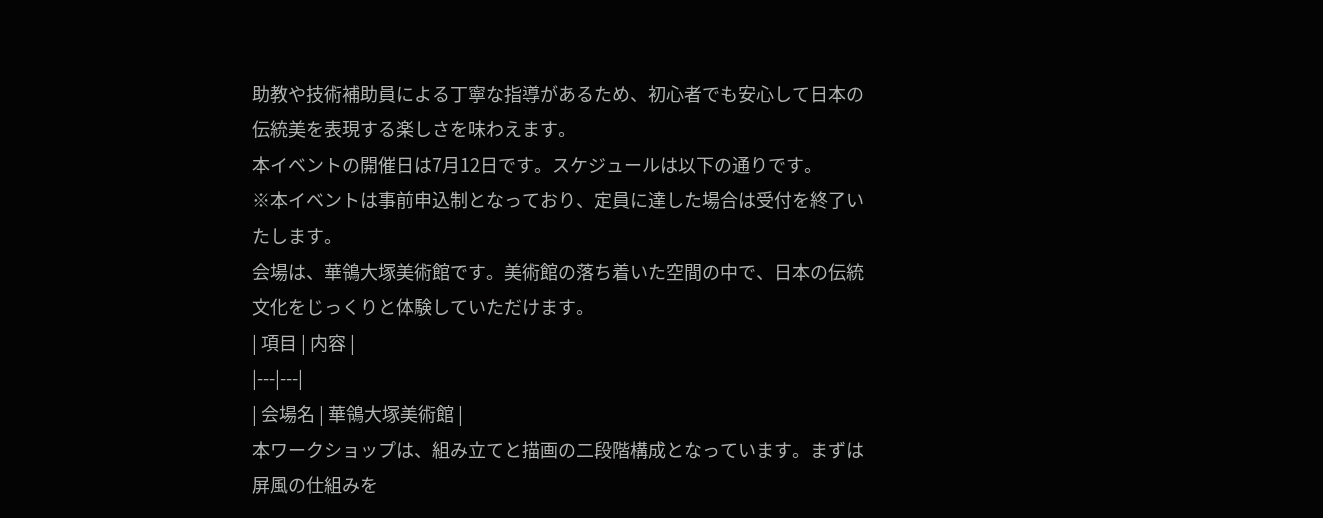助教や技術補助員による丁寧な指導があるため、初心者でも安心して日本の伝統美を表現する楽しさを味わえます。
本イベントの開催日は7月12日です。スケジュールは以下の通りです。
※本イベントは事前申込制となっており、定員に達した場合は受付を終了いたします。
会場は、華鴒大塚美術館です。美術館の落ち着いた空間の中で、日本の伝統文化をじっくりと体験していただけます。
| 項目 | 内容 |
|---|---|
| 会場名 | 華鴒大塚美術館 |
本ワークショップは、組み立てと描画の二段階構成となっています。まずは屏風の仕組みを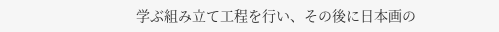学ぶ組み立て工程を行い、その後に日本画の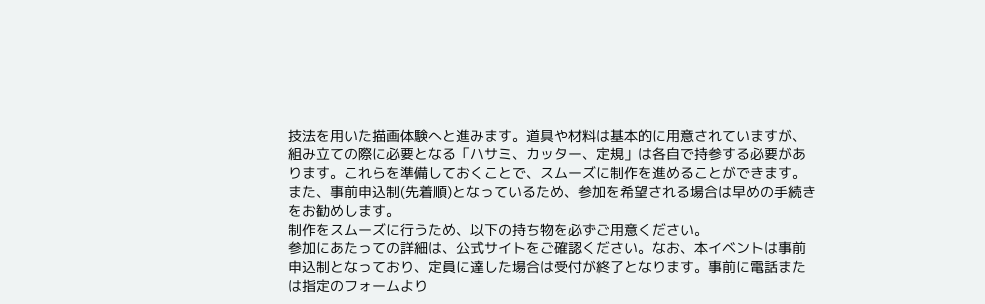技法を用いた描画体験へと進みます。道具や材料は基本的に用意されていますが、組み立ての際に必要となる「ハサミ、カッター、定規」は各自で持参する必要があります。これらを準備しておくことで、スムーズに制作を進めることができます。また、事前申込制(先着順)となっているため、参加を希望される場合は早めの手続きをお勧めします。
制作をスムーズに行うため、以下の持ち物を必ずご用意ください。
参加にあたっての詳細は、公式サイトをご確認ください。なお、本イベントは事前申込制となっており、定員に達した場合は受付が終了となります。事前に電話または指定のフォームより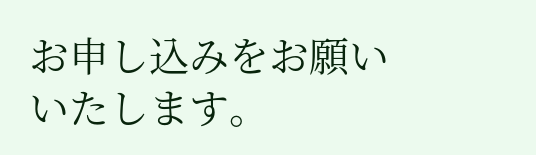お申し込みをお願いいたします。